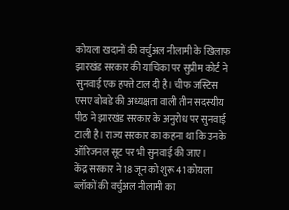कोयला खदानों की वर्चुअल नीलामी के खिलाफ झारखंड सरकार की याचिका पर सुप्रीम कोर्ट ने सुनवाई एक हफ्ते टाल दी है। चीफ जस्टिस एसए बोबडे की अध्यक्षता वाली तीन सदस्यीय पीठ ने झारखंड सरकार के अनुरोध पर सुनवाई टाली है। राज्य सरकार का कहना था कि उनके ऑरिजनल सूट पर भी सुनवाई की जाए।
केंद्र सरकार ने 18 जून को शुरू 41 कोयला ब्लॉकों की वर्चुअल नीलामी का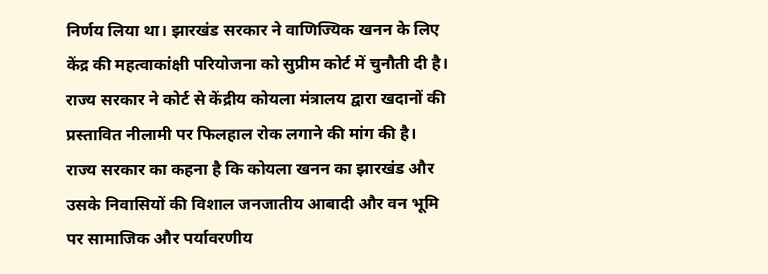निर्णय लिया था। झारखंड सरकार ने वाणिज्यिक खनन के लिए केंद्र की महत्वाकांक्षी परियोजना को सुप्रीम कोर्ट में चुनौती दी है। राज्य सरकार ने कोर्ट से केंद्रीय कोयला मंत्रालय द्वारा खदानों की प्रस्तावित नीलामी पर फिलहाल रोक लगाने की मांग की है।
राज्य सरकार का कहना है कि कोयला खनन का झारखंड और उसके निवासियों की विशाल जनजातीय आबादी और वन भूमि पर सामाजिक और पर्यावरणीय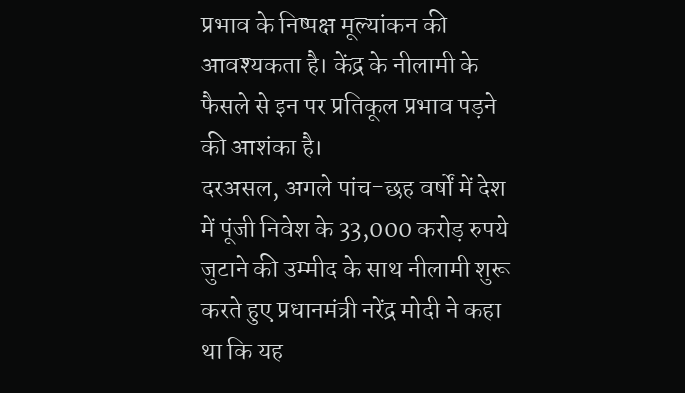प्रभाव के निष्पक्ष मूल्यांकन की आवश्यकता है। केंद्र के नीलामी के फैसले से इन पर प्रतिकूल प्रभाव पड़ने की आशंका है।
दरअसल, अगले पांच-छह वर्षों में देश में पूंजी निवेश के 33,000 करोड़ रुपये जुटाने की उम्मीद के साथ नीलामी शुरू करते हुए प्रधानमंत्री नरेंद्र मोदी ने कहा था कि यह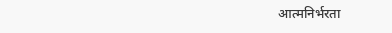आत्मनिर्भरता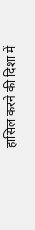हासिल करने की दिशा में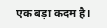एक बड़ा कदम है।